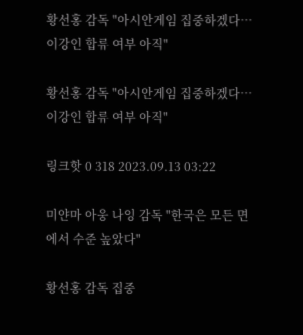황선홍 감독 "아시안게임 집중하겠다…이강인 합류 여부 아직"

황선홍 감독 "아시안게임 집중하겠다…이강인 합류 여부 아직"

링크핫 0 318 2023.09.13 03:22

미얀마 아웅 나잉 감독 "한국은 모든 면에서 수준 높았다"

황선홍 감독 집중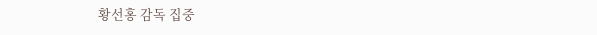황선홍 감독 집중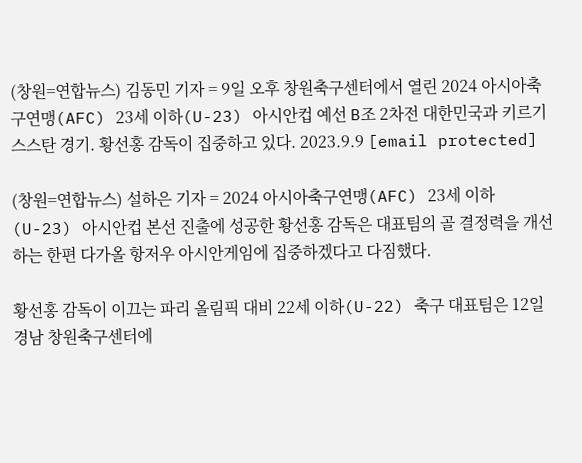(창원=연합뉴스) 김동민 기자 = 9일 오후 창원축구센터에서 열린 2024 아시아축구연맹(AFC) 23세 이하(U-23) 아시안컵 예선 B조 2차전 대한민국과 키르기스스탄 경기. 황선홍 감독이 집중하고 있다. 2023.9.9 [email protected]

(창원=연합뉴스) 설하은 기자 = 2024 아시아축구연맹(AFC) 23세 이하(U-23) 아시안컵 본선 진출에 성공한 황선홍 감독은 대표팀의 골 결정력을 개선하는 한편 다가올 항저우 아시안게임에 집중하겠다고 다짐했다.

황선홍 감독이 이끄는 파리 올림픽 대비 22세 이하(U-22) 축구 대표팀은 12일 경남 창원축구센터에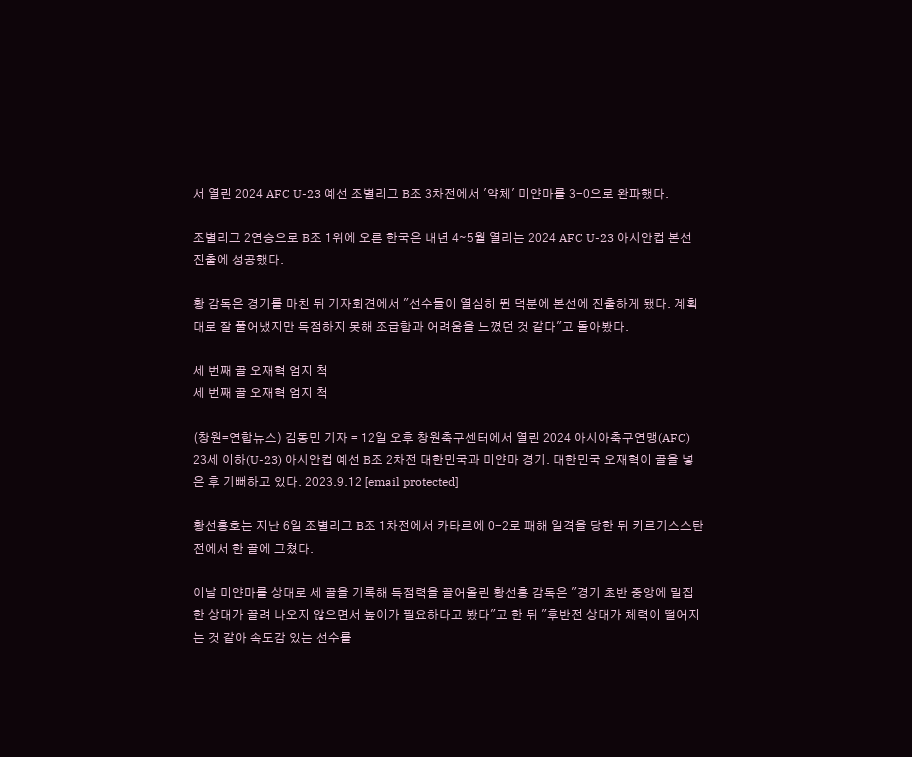서 열린 2024 AFC U-23 예선 조별리그 B조 3차전에서 '약체' 미얀마를 3-0으로 완파했다.

조별리그 2연승으로 B조 1위에 오른 한국은 내년 4∼5월 열리는 2024 AFC U-23 아시안컵 본선 진출에 성공했다.

황 감독은 경기를 마친 뒤 기자회견에서 "선수들이 열심히 뛴 덕분에 본선에 진출하게 됐다. 계획대로 잘 풀어냈지만 득점하지 못해 조급함과 어려움을 느꼈던 것 같다"고 돌아봤다.

세 번째 골 오재혁 엄지 척
세 번째 골 오재혁 엄지 척

(창원=연합뉴스) 김동민 기자 = 12일 오후 창원축구센터에서 열린 2024 아시아축구연맹(AFC) 23세 이하(U-23) 아시안컵 예선 B조 2차전 대한민국과 미얀마 경기. 대한민국 오재혁이 골을 넣은 후 기뻐하고 있다. 2023.9.12 [email protected]

황선홍호는 지난 6일 조별리그 B조 1차전에서 카타르에 0-2로 패해 일격을 당한 뒤 키르기스스탄전에서 한 골에 그쳤다.

이날 미얀마를 상대로 세 골을 기록해 득점력을 끌어올린 황선홍 감독은 "경기 초반 중앙에 밀집한 상대가 끌려 나오지 않으면서 높이가 필요하다고 봤다"고 한 뒤 "후반전 상대가 체력이 떨어지는 것 같아 속도감 있는 선수를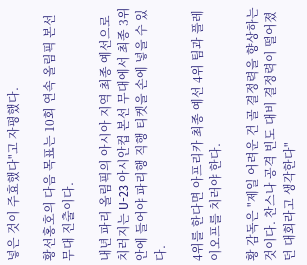넣은 것이 주효했다"고 자평했다.

황선홍호의 다음 목표는 10회 연속 올림픽 본선 무대 진출이다.

내년 파리 올림픽의 아시아 지역 최종 예선으로 치러지는 U-23 아시안컵 본선 무대에서 최종 3위 안에 들어야 파리행 직행 티켓을 손에 넣을 수 있다.

4위를 한다면 아프리카 최종 예선 4위 팀과 플레이오프를 치러야 한다.

황 감독은 "제일 어려운 건 골 결정력을 향상하는 것이다. 찬스나 공격 빈도 대비 결정력이 떨어졌던 대회라고 생각한다"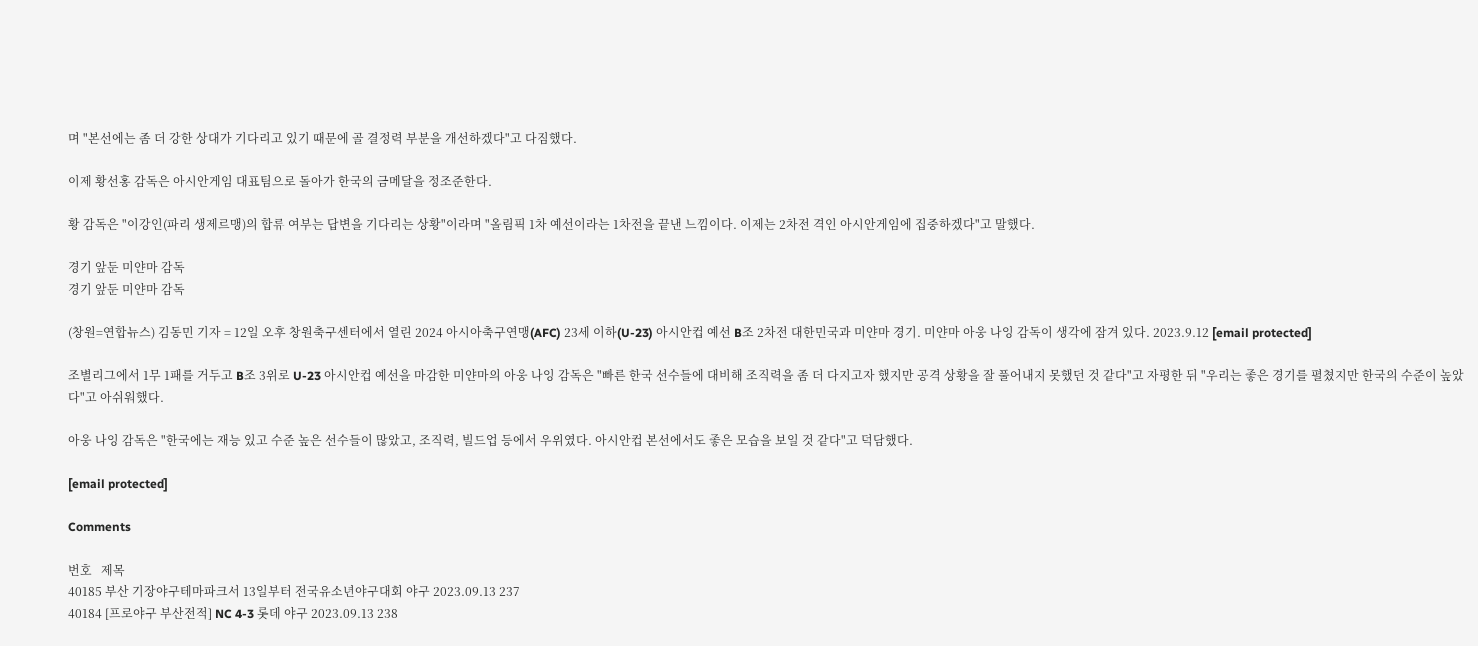며 "본선에는 좀 더 강한 상대가 기다리고 있기 때문에 골 결정력 부분을 개선하겠다"고 다짐했다.

이제 황선홍 감독은 아시안게임 대표팀으로 돌아가 한국의 금메달을 정조준한다.

황 감독은 "이강인(파리 생제르맹)의 합류 여부는 답변을 기다리는 상황"이라며 "올림픽 1차 예선이라는 1차전을 끝낸 느낌이다. 이제는 2차전 격인 아시안게임에 집중하겠다"고 말했다.

경기 앞둔 미얀마 감독
경기 앞둔 미얀마 감독

(창원=연합뉴스) 김동민 기자 = 12일 오후 창원축구센터에서 열린 2024 아시아축구연맹(AFC) 23세 이하(U-23) 아시안컵 예선 B조 2차전 대한민국과 미얀마 경기. 미얀마 아웅 나잉 감독이 생각에 잠겨 있다. 2023.9.12 [email protected]

조별리그에서 1무 1패를 거두고 B조 3위로 U-23 아시안컵 예선을 마감한 미얀마의 아웅 나잉 감독은 "빠른 한국 선수들에 대비해 조직력을 좀 더 다지고자 했지만 공격 상황을 잘 풀어내지 못했던 것 같다"고 자평한 뒤 "우리는 좋은 경기를 펼쳤지만 한국의 수준이 높았다"고 아쉬워했다.

아웅 나잉 감독은 "한국에는 재능 있고 수준 높은 선수들이 많았고, 조직력, 빌드업 등에서 우위였다. 아시안컵 본선에서도 좋은 모습을 보일 것 같다"고 덕담했다.

[email protected]

Comments

번호   제목
40185 부산 기장야구테마파크서 13일부터 전국유소년야구대회 야구 2023.09.13 237
40184 [프로야구 부산전적] NC 4-3 롯데 야구 2023.09.13 238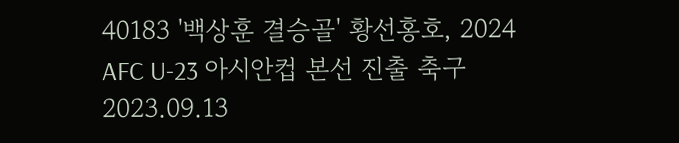40183 '백상훈 결승골' 황선홍호, 2024 AFC U-23 아시안컵 본선 진출 축구 2023.09.13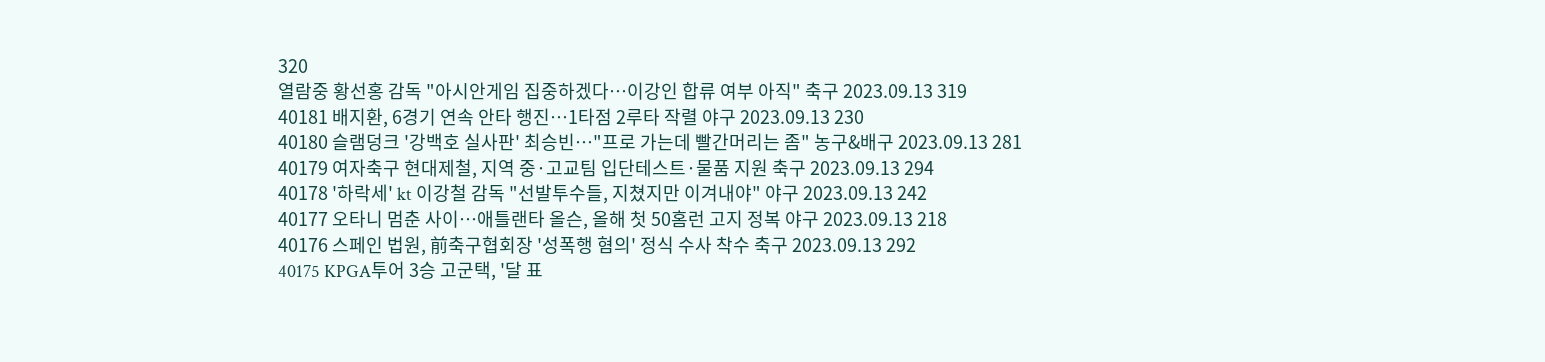320
열람중 황선홍 감독 "아시안게임 집중하겠다…이강인 합류 여부 아직" 축구 2023.09.13 319
40181 배지환, 6경기 연속 안타 행진…1타점 2루타 작렬 야구 2023.09.13 230
40180 슬램덩크 '강백호 실사판' 최승빈…"프로 가는데 빨간머리는 좀" 농구&배구 2023.09.13 281
40179 여자축구 현대제철, 지역 중·고교팀 입단테스트·물품 지원 축구 2023.09.13 294
40178 '하락세' kt 이강철 감독 "선발투수들, 지쳤지만 이겨내야" 야구 2023.09.13 242
40177 오타니 멈춘 사이…애틀랜타 올슨, 올해 첫 50홈런 고지 정복 야구 2023.09.13 218
40176 스페인 법원, 前축구협회장 '성폭행 혐의' 정식 수사 착수 축구 2023.09.13 292
40175 KPGA투어 3승 고군택, '달 표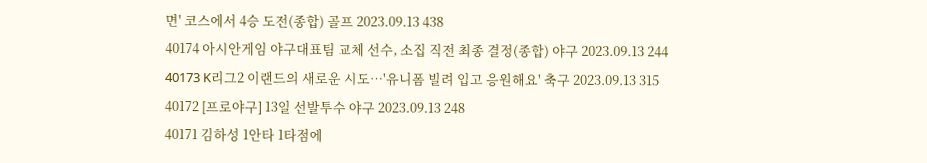면' 코스에서 4승 도전(종합) 골프 2023.09.13 438
40174 아시안게임 야구대표팀 교체 선수, 소집 직전 최종 결정(종합) 야구 2023.09.13 244
40173 K리그2 이랜드의 새로운 시도…'유니폼 빌려 입고 응원해요' 축구 2023.09.13 315
40172 [프로야구] 13일 선발투수 야구 2023.09.13 248
40171 김하성 1안타 1타점에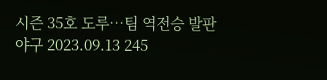시즌 35호 도루…팀 역전승 발판 야구 2023.09.13 245